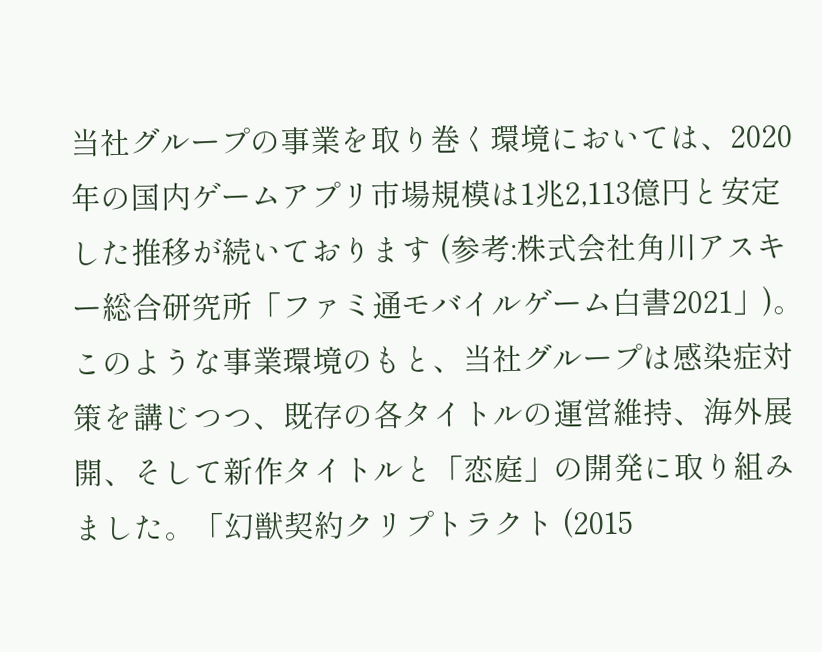当社グループの事業を取り巻く環境においては、2020年の国内ゲームアプリ市場規模は1兆2,113億円と安定した推移が続いております (参考:株式会社角川アスキー総合研究所「ファミ通モバイルゲーム白書2021」)。
このような事業環境のもと、当社グループは感染症対策を講じつつ、既存の各タイトルの運営維持、海外展開、そして新作タイトルと「恋庭」の開発に取り組みました。「幻獣契約クリプトラクト (2015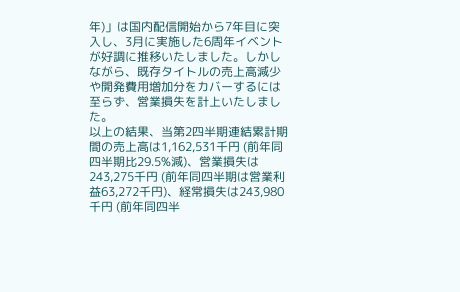年)」は国内配信開始から7年目に突入し、3月に実施した6周年イベントが好調に推移いたしました。しかしながら、既存タイトルの売上高減少や開発費用増加分をカバーするには至らず、営業損失を計上いたしました。
以上の結果、当第2四半期連結累計期間の売上高は1,162,531千円 (前年同四半期比29.5%減)、営業損失は243,275千円 (前年同四半期は営業利益63,272千円)、経常損失は243,980千円 (前年同四半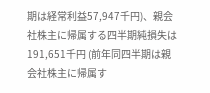期は経常利益57,947千円)、親会社株主に帰属する四半期純損失は191,651千円 (前年同四半期は親会社株主に帰属す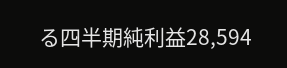る四半期純利益28,594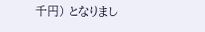千円) となりまし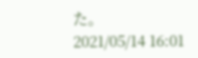た。
2021/05/14 16:01